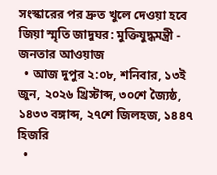সংস্কারের পর দ্রুত খুলে দেওয়া হবে জিয়া স্মৃতি জাদুঘর: মুক্তিযুদ্ধমন্ত্রী - জনতার আওয়াজ
  • আজ দুপুর ২:০৮, শনিবার, ১৩ই জুন, ২০২৬ খ্রিস্টাব্দ, ৩০শে জ্যৈষ্ঠ, ১৪৩৩ বঙ্গাব্দ, ২৭শে জিলহজ, ১৪৪৭ হিজরি
  •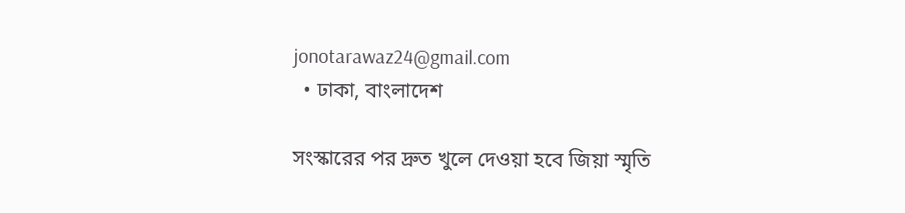jonotarawaz24@gmail.com
  • ঢাকা, বাংলাদেশ

সংস্কারের পর দ্রুত খুলে দেওয়া হবে জিয়া স্মৃতি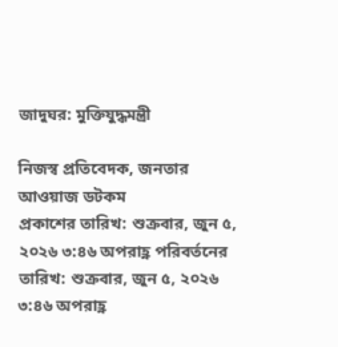জাদুঘর: মুক্তিযুদ্ধমন্ত্রী

নিজস্ব প্রতিবেদক, জনতার আওয়াজ ডটকম
প্রকাশের তারিখ: শুক্রবার, জুন ৫, ২০২৬ ৩:৪৬ অপরাহ্ণ পরিবর্তনের তারিখ: শুক্রবার, জুন ৫, ২০২৬ ৩:৪৬ অপরাহ্ণ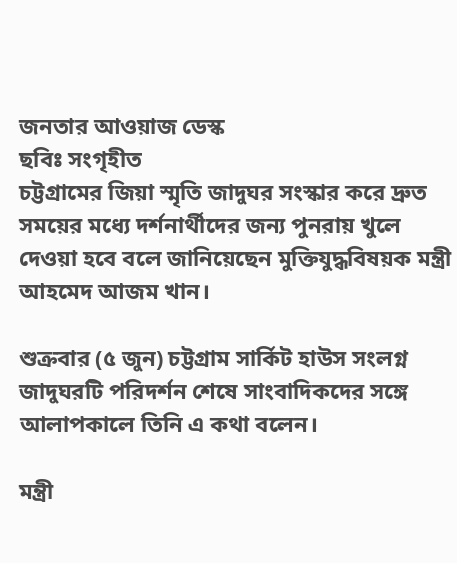জনতার আওয়াজ ডেস্ক
ছবিঃ সংগৃহীত
চট্টগ্রামের জিয়া স্মৃতি জাদুঘর সংস্কার করে দ্রুত সময়ের মধ্যে দর্শনার্থীদের জন্য পুনরায় খুলে দেওয়া হবে বলে জানিয়েছেন মুক্তিযুদ্ধবিষয়ক মন্ত্রী আহমেদ আজম খান।

শুক্রবার (৫ জুন) চট্টগ্রাম সার্কিট হাউস সংলগ্ন জাদুঘরটি পরিদর্শন শেষে সাংবাদিকদের সঙ্গে আলাপকালে তিনি এ কথা বলেন।

মন্ত্রী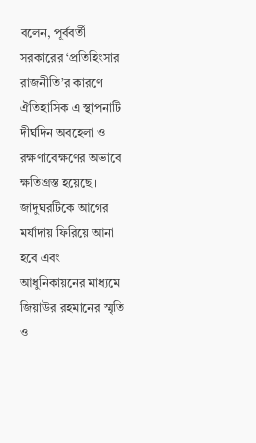বলেন, পূর্ববর্তী সরকারের ‘প্রতিহিংসার রাজনীতি’র কারণে ঐতিহাসিক এ স্থাপনাটি দীর্ঘদিন অবহেলা ও রক্ষণাবেক্ষণের অভাবে ক্ষতিগ্রস্ত হয়েছে। জাদুঘরটিকে আগের মর্যাদায় ফিরিয়ে আনা হবে এবং আধুনিকায়নের মাধ্যমে জিয়াউর রহমানের স্মৃতি ও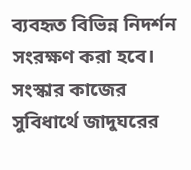ব্যবহৃত বিভিন্ন নিদর্শন সংরক্ষণ করা হবে। সংস্কার কাজের সুবিধার্থে জাদুঘরের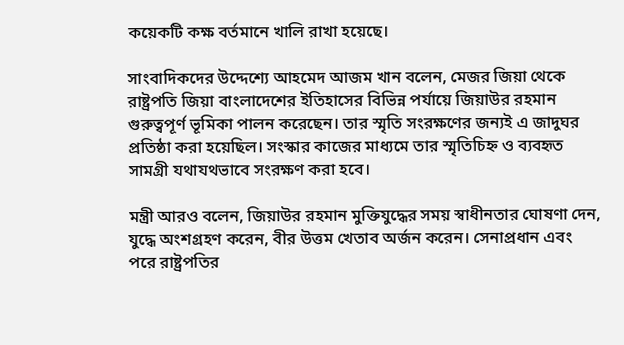কয়েকটি কক্ষ বর্তমানে খালি রাখা হয়েছে।

সাংবাদিকদের উদ্দেশ্যে আহমেদ আজম খান বলেন, মেজর জিয়া থেকে রাষ্ট্রপতি জিয়া বাংলাদেশের ইতিহাসের বিভিন্ন পর্যায়ে জিয়াউর রহমান গুরুত্বপূর্ণ ভূমিকা পালন করেছেন। তার স্মৃতি সংরক্ষণের জন্যই এ জাদুঘর প্রতিষ্ঠা করা হয়েছিল। সংস্কার কাজের মাধ্যমে তার স্মৃতিচিহ্ন ও ব্যবহৃত সামগ্রী যথাযথভাবে সংরক্ষণ করা হবে।

মন্ত্রী আরও বলেন, জিয়াউর রহমান মুক্তিযুদ্ধের সময় স্বাধীনতার ঘোষণা দেন, যুদ্ধে অংশগ্রহণ করেন, বীর উত্তম খেতাব অর্জন করেন। সেনাপ্রধান এবং পরে রাষ্ট্রপতির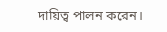দায়িত্ব পালন করেন।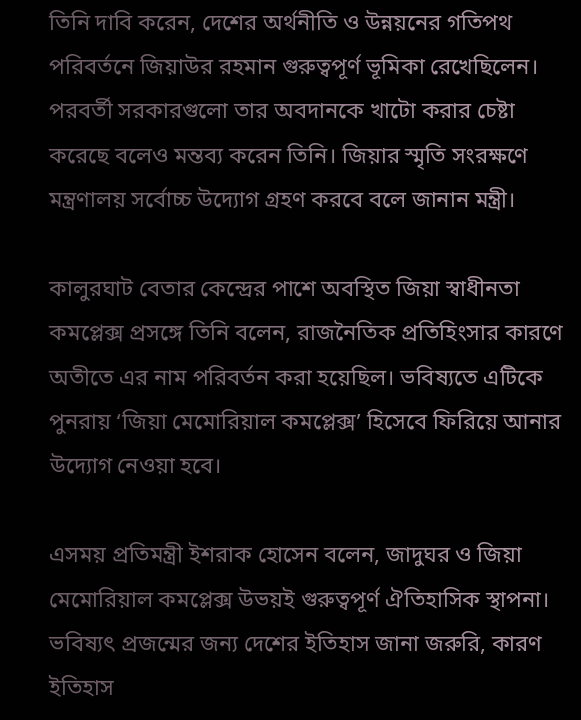তিনি দাবি করেন, দেশের অর্থনীতি ও উন্নয়নের গতিপথ পরিবর্তনে জিয়াউর রহমান গুরুত্বপূর্ণ ভূমিকা রেখেছিলেন। পরবর্তী সরকারগুলো তার অবদানকে খাটো করার চেষ্টা করেছে বলেও মন্তব্য করেন তিনি। জিয়ার স্মৃতি সংরক্ষণে মন্ত্রণালয় সর্বোচ্চ উদ্যোগ গ্রহণ করবে বলে জানান মন্ত্রী।

কালুরঘাট বেতার কেন্দ্রের পাশে অবস্থিত জিয়া স্বাধীনতা কমপ্লেক্স প্রসঙ্গে তিনি বলেন, রাজনৈতিক প্রতিহিংসার কারণে অতীতে এর নাম পরিবর্তন করা হয়েছিল। ভবিষ্যতে এটিকে পুনরায় ‘জিয়া মেমোরিয়াল কমপ্লেক্স’ হিসেবে ফিরিয়ে আনার উদ্যোগ নেওয়া হবে।

এসময় প্রতিমন্ত্রী ইশরাক হোসেন বলেন, জাদুঘর ও জিয়া মেমোরিয়াল কমপ্লেক্স উভয়ই গুরুত্বপূর্ণ ঐতিহাসিক স্থাপনা। ভবিষ্যৎ প্রজন্মের জন্য দেশের ইতিহাস জানা জরুরি, কারণ ইতিহাস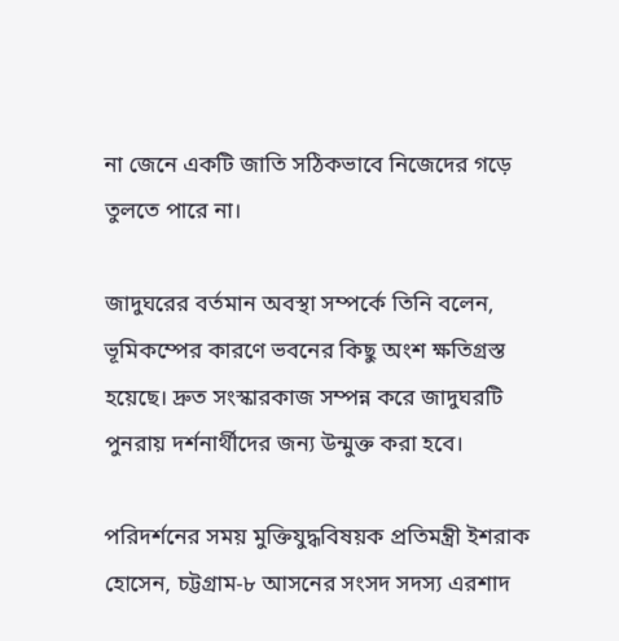না জেনে একটি জাতি সঠিকভাবে নিজেদের গড়ে তুলতে পারে না।

জাদুঘরের বর্তমান অবস্থা সম্পর্কে তিনি বলেন, ভূমিকম্পের কারণে ভবনের কিছু অংশ ক্ষতিগ্রস্ত হয়েছে। দ্রুত সংস্কারকাজ সম্পন্ন করে জাদুঘরটি পুনরায় দর্শনার্থীদের জন্য উন্মুক্ত করা হবে।

পরিদর্শনের সময় মুক্তিযুদ্ধবিষয়ক প্রতিমন্ত্রী ইশরাক হোসেন, চট্টগ্রাম-৮ আসনের সংসদ সদস্য এরশাদ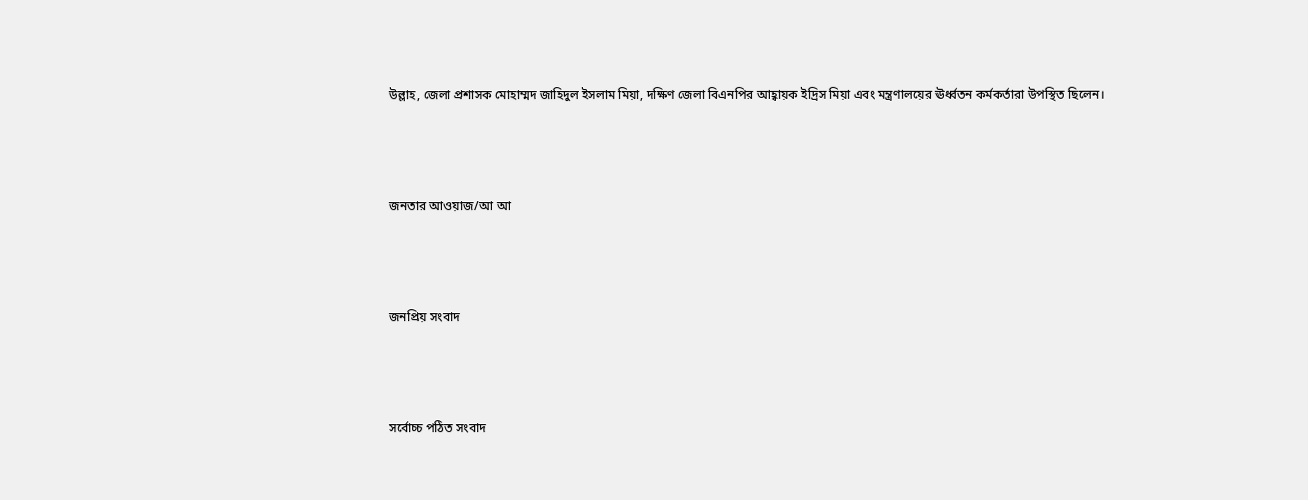উল্লাহ, জেলা প্রশাসক মোহাম্মদ জাহিদুল ইসলাম মিয়া, দক্ষিণ জেলা বিএনপির আহ্বায়ক ইদ্রিস মিয়া এবং মন্ত্রণালয়ের ঊর্ধ্বতন কর্মকর্তারা উপস্থিত ছিলেন।



জনতার আওয়াজ/আ আ



জনপ্রিয় সংবাদ



সর্বোচ্চ পঠিত সংবাদ